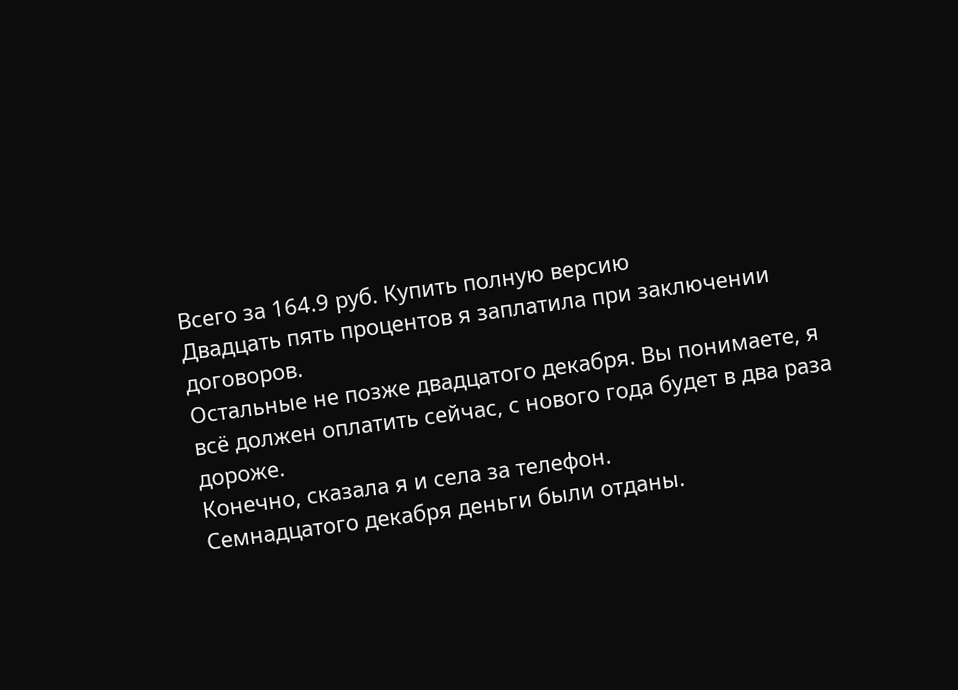Всего за 164.9 руб. Купить полную версию
Двадцать пять процентов я заплатила при заключении договоров.
Остальные не позже двадцатого декабря. Вы понимаете, я всё должен оплатить сейчас, с нового года будет в два раза дороже.
Конечно, сказала я и села за телефон.
Семнадцатого декабря деньги были отданы.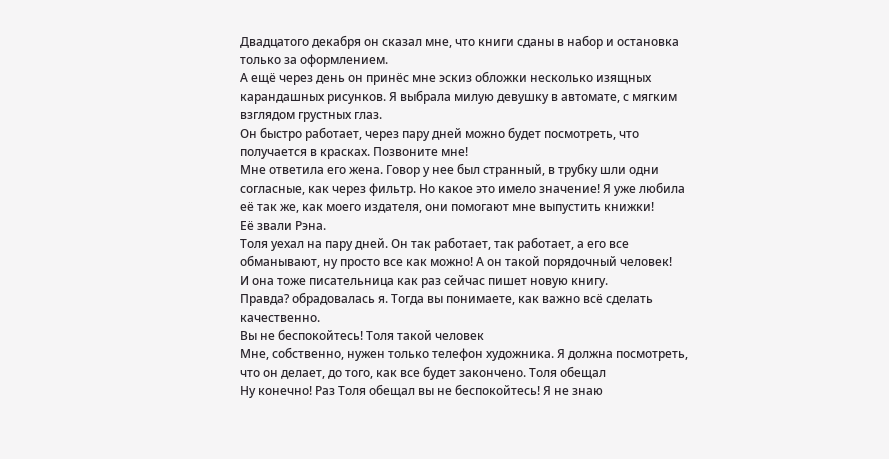Двадцатого декабря он сказал мне, что книги сданы в набор и остановка только за оформлением.
А ещё через день он принёс мне эскиз обложки несколько изящных карандашных рисунков. Я выбрала милую девушку в автомате, с мягким взглядом грустных глаз.
Он быстро работает, через пару дней можно будет посмотреть, что получается в красках. Позвоните мне!
Мне ответила его жена. Говор у нее был странный, в трубку шли одни согласные, как через фильтр. Но какое это имело значение! Я уже любила её так же, как моего издателя, они помогают мне выпустить книжки!
Её звали Рэна.
Толя уехал на пару дней. Он так работает, так работает, а его все обманывают, ну просто все как можно! А он такой порядочный человек!
И она тоже писательница как раз сейчас пишет новую книгу.
Правда? обрадовалась я. Тогда вы понимаете, как важно всё сделать качественно.
Вы не беспокойтесь! Толя такой человек
Мне, собственно, нужен только телефон художника. Я должна посмотреть, что он делает, до того, как все будет закончено. Толя обещал
Ну конечно! Раз Толя обещал вы не беспокойтесь! Я не знаю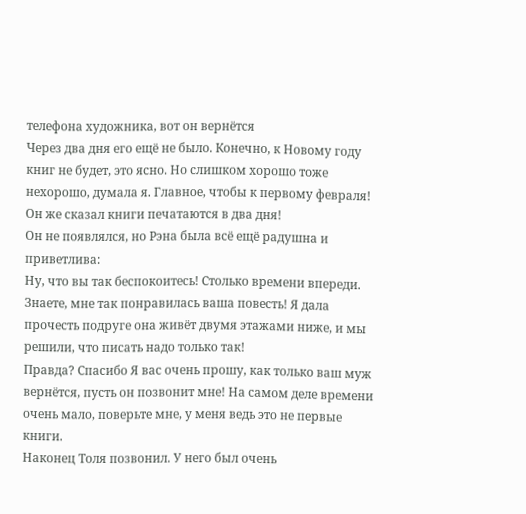телефона художника, вот он вернётся
Через два дня его ещё не было. Конечно, к Новому году книг не будет, это ясно. Но слишком хорошо тоже нехорошо, думала я. Главное, чтобы к первому февраля!
Он же сказал книги печатаются в два дня!
Он не появлялся, но Рэна была всё ещё радушна и приветлива:
Ну, что вы так беспокоитесь! Столько времени впереди. Знаете, мне так понравилась ваша повесть! Я дала прочесть подруге она живёт двумя этажами ниже, и мы решили, что писать надо только так!
Правда? Спасибо Я вас очень прошу, как только ваш муж вернётся, пусть он позвонит мне! На самом деле времени очень мало, поверьте мне, у меня ведь это не первые книги.
Наконец Толя позвонил. У него был очень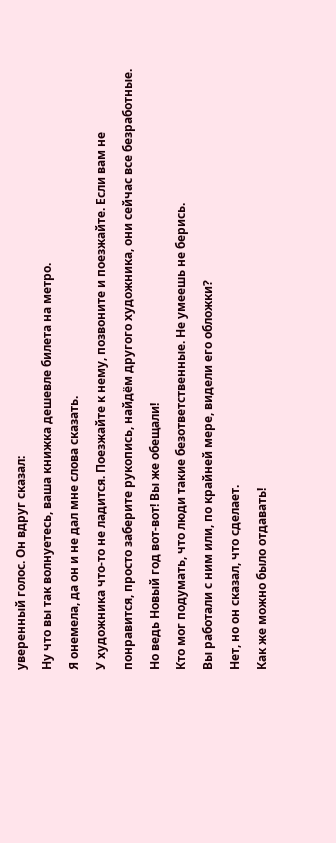уверенный голос. Он вдруг сказал:
Ну что вы так волнуетесь, ваша книжка дешевле билета на метро.
Я онемела, да он и не дал мне слова сказать.
У художника что-то не ладится. Поезжайте к нему, позвоните и поезжайте. Если вам не понравится, просто заберите рукопись, найдём другого художника, они сейчас все безработные.
Но ведь Новый год вот-вот! Вы же обещали!
Кто мог подумать, что люди такие безответственные. Не умеешь не берись.
Вы работали с ним или, по крайней мере, видели его обложки?
Нет, но он сказал, что сделает.
Как же можно было отдавать!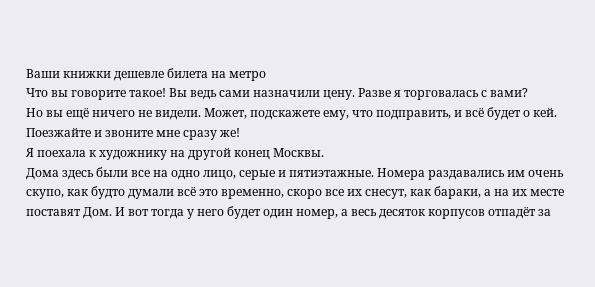Ваши книжки дешевле билета на метро
Что вы говорите такое! Вы ведь сами назначили цену. Разве я торговалась с вами?
Но вы ещё ничего не видели. Может, подскажете ему, что подправить, и всё будет о кей. Поезжайте и звоните мне сразу же!
Я поехала к художнику на другой конец Москвы.
Дома здесь были все на одно лицо, серые и пятиэтажные. Номера раздавались им очень скупо, как будто думали всё это временно, скоро все их снесут, как бараки, а на их месте поставят Дом. И вот тогда у него будет один номер, а весь десяток корпусов отпадёт за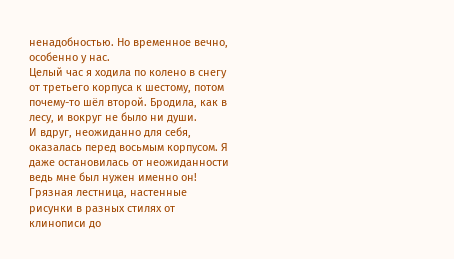ненадобностью. Но временное вечно, особенно у нас.
Целый час я ходила по колено в снегу от третьего корпуса к шестому, потом почему-то шёл второй. Бродила, как в лесу, и вокруг не было ни души.
И вдруг, неожиданно для себя, оказалась перед восьмым корпусом. Я даже остановилась от неожиданности ведь мне был нужен именно он!
Грязная лестница, настенные рисунки в разных стилях от клинописи до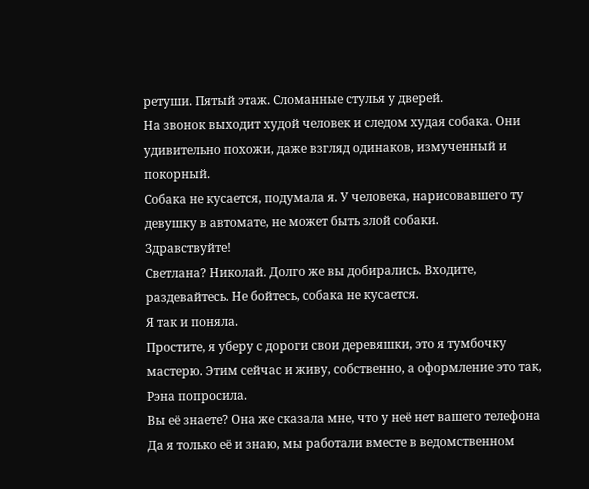ретуши. Пятый этаж. Сломанные стулья у дверей.
На звонок выходит худой человек и следом худая собака. Они удивительно похожи, даже взгляд одинаков, измученный и покорный.
Собака не кусается, подумала я. У человека, нарисовавшего ту девушку в автомате, не может быть злой собаки.
Здравствуйте!
Светлана? Николай. Долго же вы добирались. Входите, раздевайтесь. Не бойтесь, собака не кусается.
Я так и поняла.
Простите, я уберу с дороги свои деревяшки, это я тумбочку мастерю. Этим сейчас и живу, собственно, а оформление это так, Рэна попросила.
Вы её знаете? Она же сказала мне, что у неё нет вашего телефона
Да я только её и знаю, мы работали вместе в ведомственном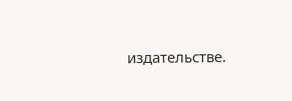издательстве.